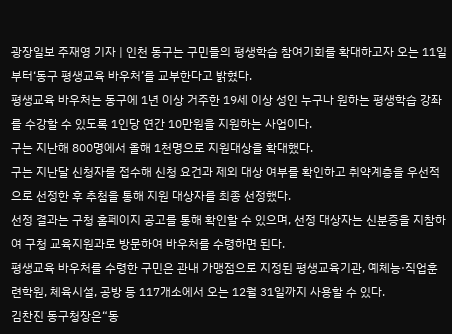광장일보 주재영 기자 | 인천 동구는 구민들의 평생학습 참여기회를 확대하고자 오는 11일부터‘동구 평생교육 바우처’를 교부한다고 밝혔다.
평생교육 바우처는 동구에 1년 이상 거주한 19세 이상 성인 누구나 원하는 평생학습 강좌를 수강할 수 있도록 1인당 연간 10만원을 지원하는 사업이다.
구는 지난해 800명에서 올해 1천명으로 지원대상을 확대했다.
구는 지난달 신청자를 접수해 신청 요건과 제외 대상 여부를 확인하고 취약계층을 우선적으로 선정한 후 추첨을 통해 지원 대상자를 최종 선정했다.
선정 결과는 구청 홈페이지 공고를 통해 확인할 수 있으며, 선정 대상자는 신분증을 지참하여 구청 교육지원과로 방문하여 바우처를 수령하면 된다.
평생교육 바우처를 수령한 구민은 관내 가맹점으로 지정된 평생교육기관, 예체능·직업훈련학원, 체육시설, 공방 등 117개소에서 오는 12월 31일까지 사용할 수 있다.
김찬진 동구청장은“동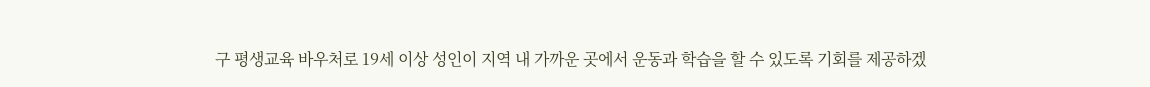구 평생교육 바우처로 19세 이상 성인이 지역 내 가까운 곳에서 운동과 학습을 할 수 있도록 기회를 제공하겠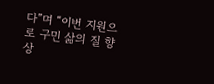다”며 “이번 지원으로 구민 삶의 질 향상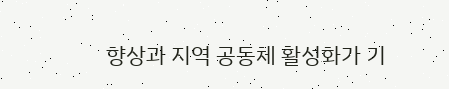향상과 지역 공동체 활성화가 기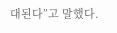대된다”고 말했다.